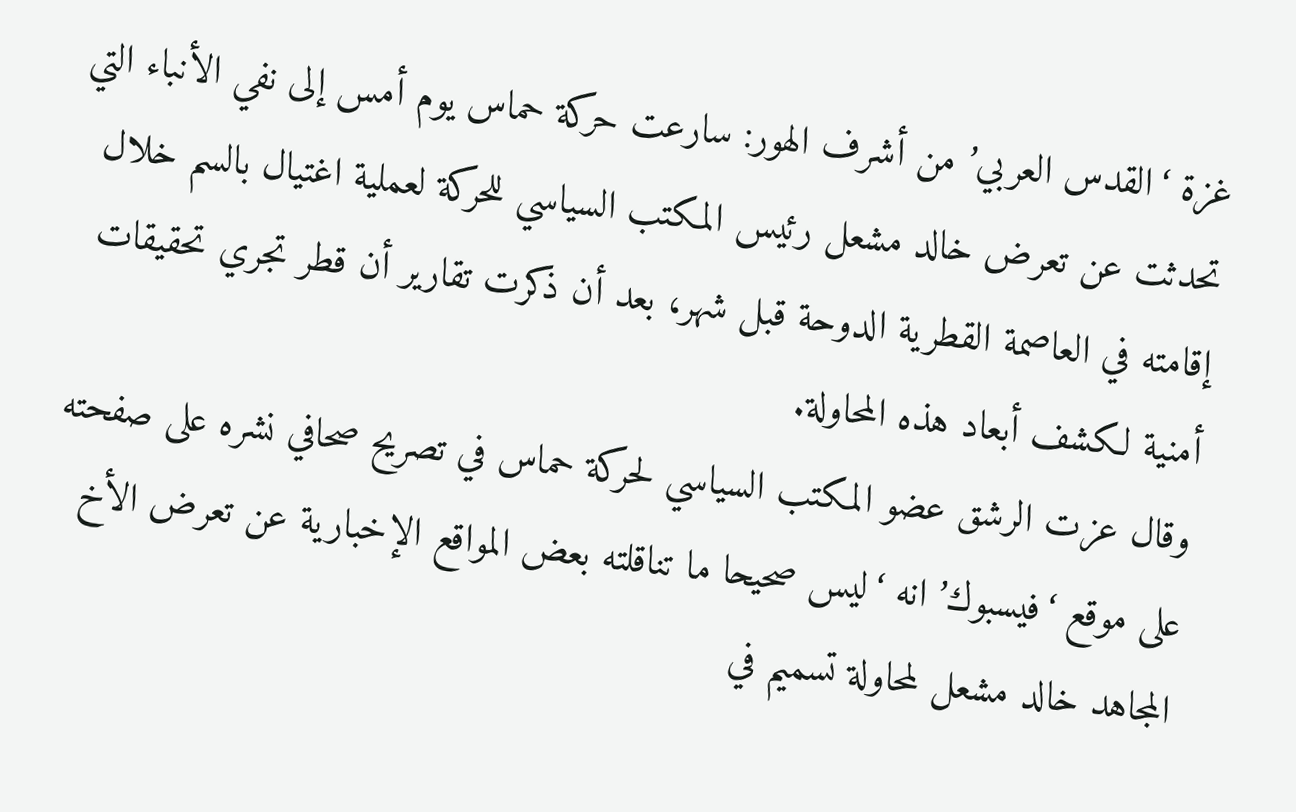غزة ‘القدس العربي’ من أشرف الهور: سارعت حركة حماس يوم أمس إلى نفي الأنباء التي تحدثت عن تعرض خالد مشعل رئيس المكتب السياسي للحركة لعملية اغتيال بالسم خلال إقامته في العاصمة القطرية الدوحة قبل شهر، بعد أن ذكرت تقارير أن قطر تجري تحقيقات أمنية لكشف أبعاد هذه المحاولة.
وقال عزت الرشق عضو المكتب السياسي لحركة حماس في تصريح صحافي نشره على صفحته على موقع ‘فيسبوك’ انه ‘ليس صحيحا ما تناقلته بعض المواقع الإخبارية عن تعرض الأخ المجاهد خالد مشعل لمحاولة تسميم في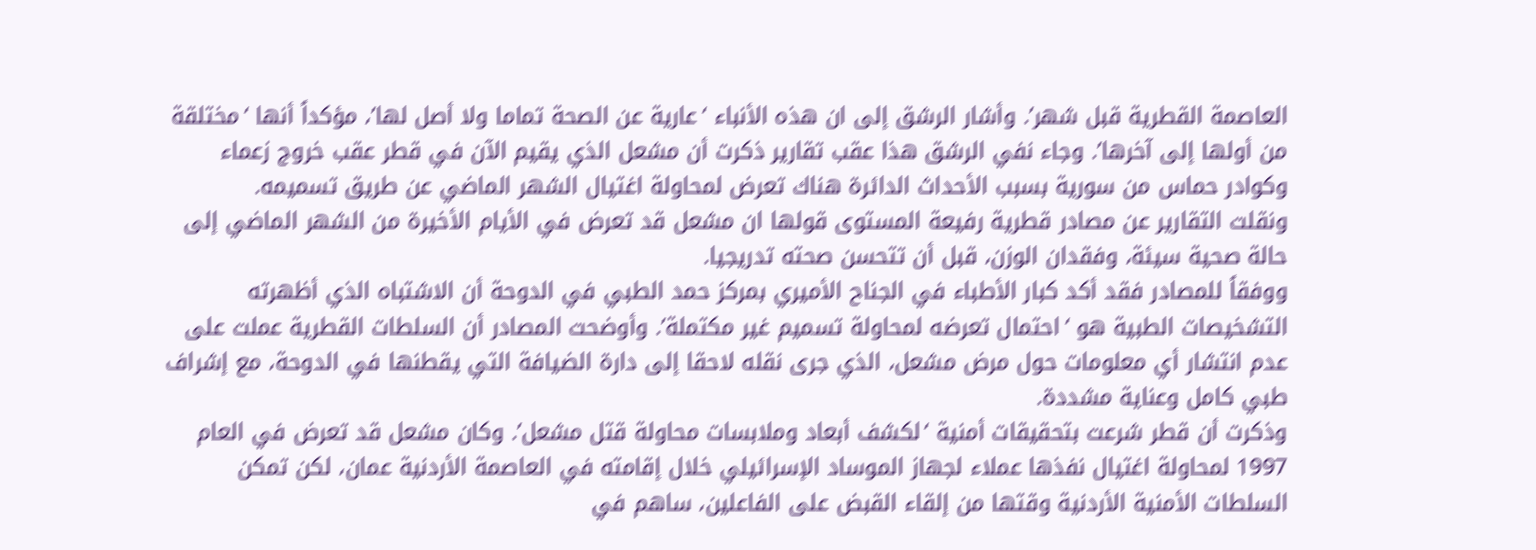العاصمة القطرية قبل شهر’. وأشار الرشق إلى ان هذه الأنباء ‘عارية عن الصحة تماما ولا أصل لها’، مؤكداً أنها ‘مختلقة من أولها إلى آخرها’. وجاء نفي الرشق هذا عقب تقارير ذكرت أن مشعل الذي يقيم الآن في قطر عقب خروج زعماء وكوادر حماس من سورية بسبب الأحداث الدائرة هناك تعرض لمحاولة اغتيال الشهر الماضي عن طريق تسميمه.
ونقلت التقارير عن مصادر قطرية رفيعة المستوى قولها ان مشعل قد تعرض في الأيام الأخيرة من الشهر الماضي إلى حالة صحية سيئة، وفقدان الوزن، قبل أن تتحسن صحته تدريجيا.
ووفقاً للمصادر فقد أكد كبار الأطباء في الجناح الأميري بمركز حمد الطبي في الدوحة أن الاشتباه الذي أظهرته التشخيصات الطبية هو ‘احتمال تعرضه لمحاولة تسميم غير مكتملة’. وأوضحت المصادر أن السلطات القطرية عملت على عدم انتشار أي معلومات حول مرض مشعل، الذي جرى نقله لاحقا إلى دارة الضيافة التي يقطنها في الدوحة، مع إشراف طبي كامل وعناية مشددة.
وذكرت أن قطر شرعت بتحقيقات أمنية ‘لكشف أبعاد وملابسات محاولة قتل مشعل’. وكان مشعل قد تعرض في العام 1997 لمحاولة اغتيال نفذها عملاء لجهاز الموساد الإسرائيلي خلال إقامته في العاصمة الأردنية عمان، لكن تمكن السلطات الأمنية الأردنية وقتها من إلقاء القبض على الفاعلين، ساهم في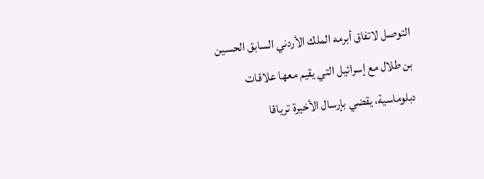التوصل لاتفاق أبرمه الملك الأردني السابق الحسين بن طلال مع إسرائيل التي يقيم معها علاقات دبلوماسية، يقضي بإرسال الأخيرة ترياقا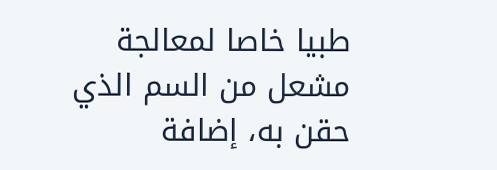طبيا خاصا لمعالجة مشعل من السم الذي حقن به، إضافة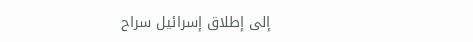إلى إطلاق إسرائيل سراح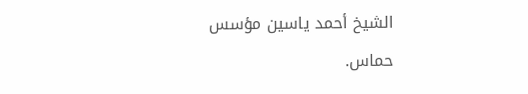الشيخ أحمد ياسين مؤسس حماس.